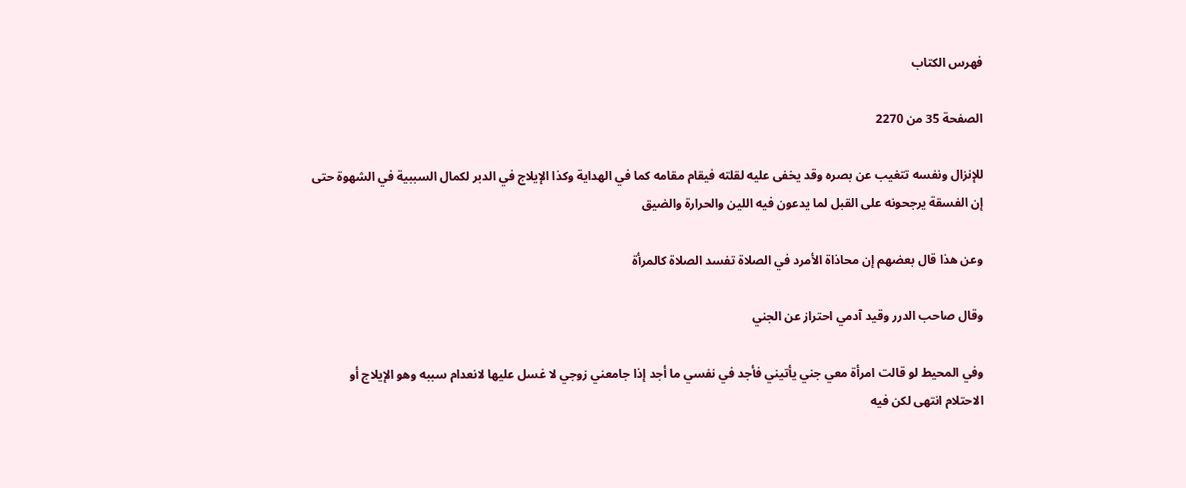فهرس الكتاب

الصفحة 35 من 2270

للإنزال ونفسه تتغيب عن بصره وقد يخفى عليه لقلته فيقام مقامه كما في الهداية وكذا الإيلاج في الدبر لكمال السببية في الشهوة حتى إن الفسقة يرجحونه على القبل لما يدعون فيه اللين والحرارة والضيق

وعن هذا قال بعضهم إن محاذاة الأمرد في الصلاة تفسد الصلاة كالمرأة

وقال صاحب الدرر وقيد آدمي احتراز عن الجني

وفي المحيط لو قالت امرأة معي جني يأتيني فأجد في نفسي ما أجد إذا جامعني زوجي لا غسل عليها لانعدام سببه وهو الإيلاج أو الاحتلام انتهى لكن فيه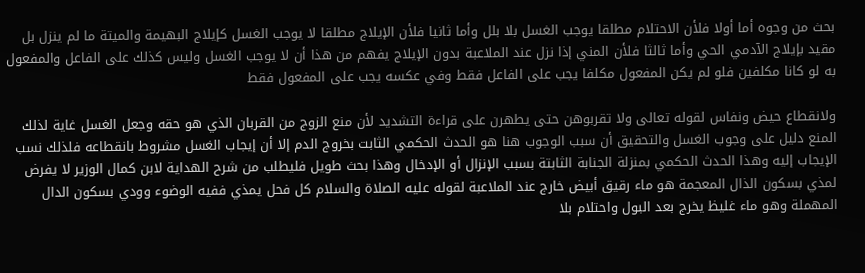بحث من وجوه أما أولا فلأن الاحتلام مطلقا يوجب الغسل بلا بلل وأما ثانيا فلأن الإيلاج مطلقا لا يوجب الغسل كإيلاج البهيمة والميتة ما لم ينزل بل مقيد بإيلاج الآدمي الحي وأما ثالثا فلأن المني إذا نزل عند الملاعبة بدون الإيلاج يفهم من هذا أن لا يوجب الغسل وليس كذلك على الفاعل والمفعول به لو كانا مكلفين فلو لم يكن المفعول مكلفا يجب على الفاعل فقط وفي عكسه يجب على المفعول فقط

ولانقطاع حيض ونفاس لقوله تعالى ولا تقربوهن حتى يطهرن على قراءة التشديد لأن منع الزوج من القربان الذي هو حقه وجعل الغسل غاية لذلك المنع دليل على وجوب الغسل والتحقيق أن سبب الوجوب هنا هو الحدث الحكمي الثابت بخروج الدم إلا أن إيجاب الغسل مشروط بانقطاعه فلذلك نسب الإيجاب إليه وهذا الحدث الحكمي بمنزلة الجنابة الثابتة بسبب الإنزال أو الإدخال وهذا بحث طويل فليطلب من شرح الهداية لابن كمال الوزير لا يفرض لمذي بسكون الذال المعجمة هو ماء رقيق أبيض خارج عند الملاعبة لقوله عليه الصلاة والسلام كل فحل يمذي ففيه الوضوء وودي بسكون الدال المهملة وهو ماء غليظ يخرج بعد البول واحتلام بلا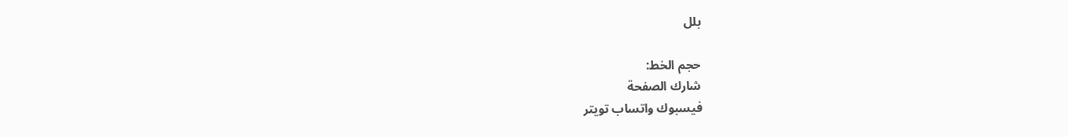بلل

حجم الخط:
شارك الصفحة
فيسبوك واتساب تويتر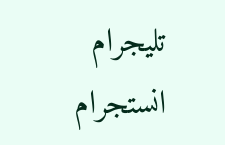تليجرام انستجرام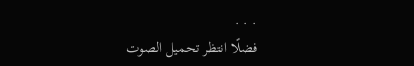. . .
فضلًا انتظر تحميل الصوت